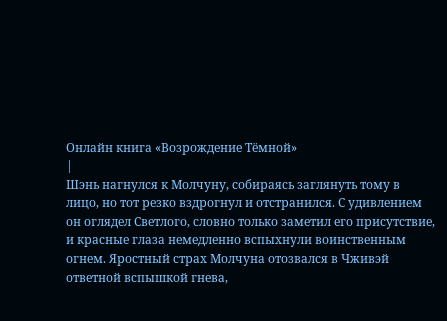Онлайн книга «Возрождение Тёмной»
|
Шэнь нагнулся к Молчуну, собираясь заглянуть тому в лицо, но тот резко вздрогнул и отстранился. С удивлением он оглядел Светлого, словно только заметил его присутствие, и красные глаза немедленно вспыхнули воинственным огнем. Яростный страх Молчуна отозвался в Чживэй ответной вспышкой гнева,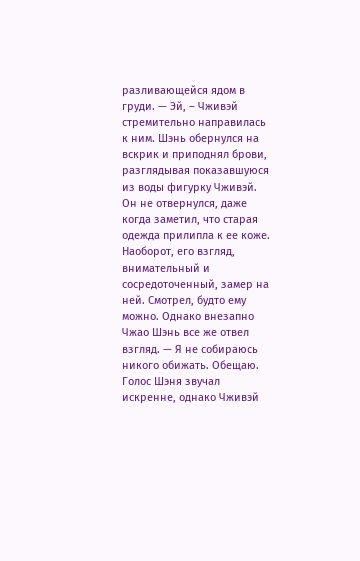разливающейся ядом в груди. — Эй, – Чживэй стремительно направилась к ним. Шэнь обернулся на вскрик и приподнял брови, разглядывая показавшуюся из воды фигурку Чживэй. Он не отвернулся, даже когда заметил, что старая одежда прилипла к ее коже. Наоборот, его взгляд, внимательный и сосредоточенный, замер на ней. Смотрел, будто ему можно. Однако внезапно Чжао Шэнь все же отвел взгляд. — Я не собираюсь никого обижать. Обещаю. Голос Шэня звучал искренне, однако Чживэй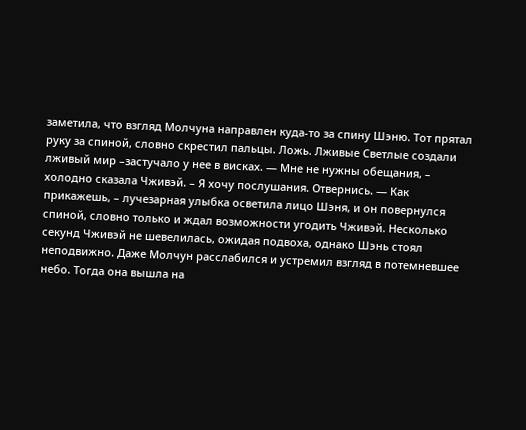заметила, что взгляд Молчуна направлен куда-то за спину Шэню. Тот прятал руку за спиной, словно скрестил пальцы. Ложь. Лживые Светлые создали лживый мир –застучало у нее в висках. — Мне не нужны обещания, – холодно сказала Чживэй. – Я хочу послушания. Отвернись. — Как прикажешь, – лучезарная улыбка осветила лицо Шэня, и он повернулся спиной, словно только и ждал возможности угодить Чживэй. Несколько секунд Чживэй не шевелилась, ожидая подвоха, однако Шэнь стоял неподвижно. Даже Молчун расслабился и устремил взгляд в потемневшее небо. Тогда она вышла на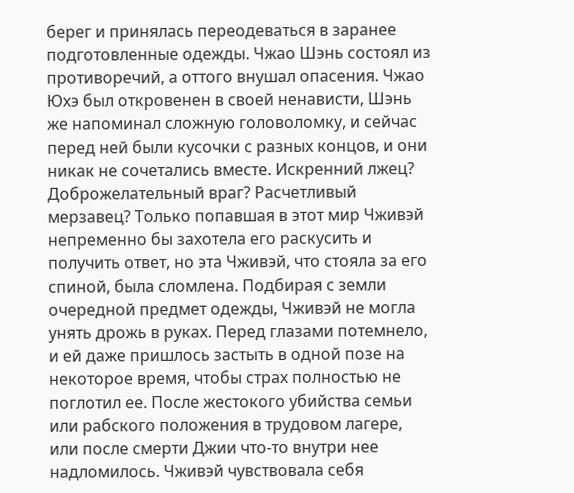берег и принялась переодеваться в заранее подготовленные одежды. Чжао Шэнь состоял из противоречий, а оттого внушал опасения. Чжао Юхэ был откровенен в своей ненависти, Шэнь же напоминал сложную головоломку, и сейчас перед ней были кусочки с разных концов, и они никак не сочетались вместе. Искренний лжец? Доброжелательный враг? Расчетливый мерзавец? Только попавшая в этот мир Чживэй непременно бы захотела его раскусить и получить ответ, но эта Чживэй, что стояла за его спиной, была сломлена. Подбирая с земли очередной предмет одежды, Чживэй не могла унять дрожь в руках. Перед глазами потемнело, и ей даже пришлось застыть в одной позе на некоторое время, чтобы страх полностью не поглотил ее. После жестокого убийства семьи или рабского положения в трудовом лагере, или после смерти Джии что-то внутри нее надломилось. Чживэй чувствовала себя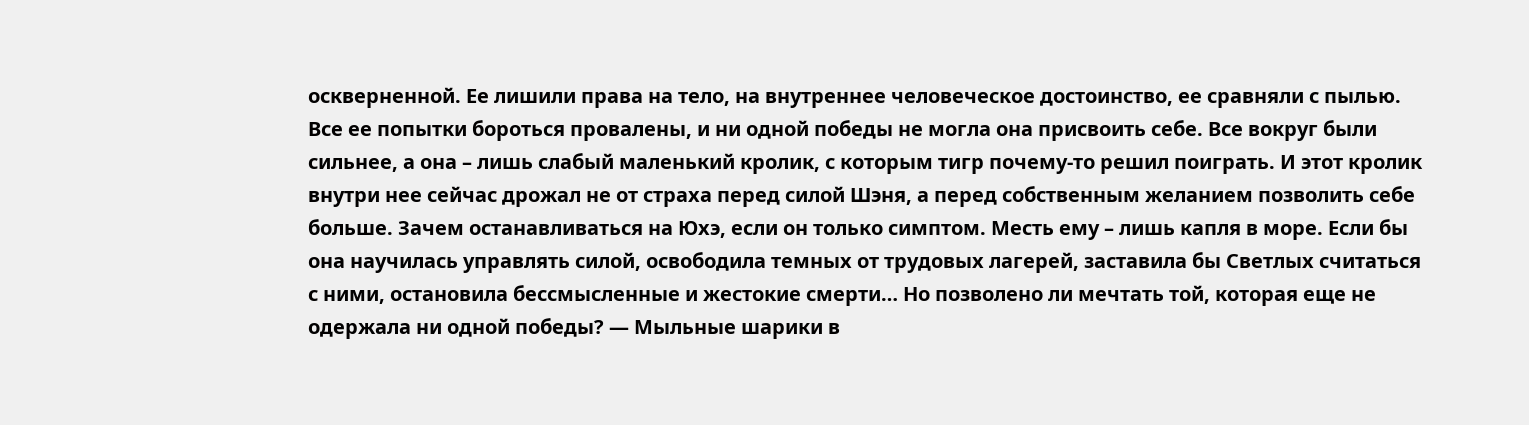оскверненной. Ее лишили права на тело, на внутреннее человеческое достоинство, ее сравняли с пылью. Все ее попытки бороться провалены, и ни одной победы не могла она присвоить себе. Все вокруг были сильнее, а она – лишь слабый маленький кролик, с которым тигр почему-то решил поиграть. И этот кролик внутри нее сейчас дрожал не от страха перед силой Шэня, а перед собственным желанием позволить себе больше. Зачем останавливаться на Юхэ, если он только симптом. Месть ему – лишь капля в море. Если бы она научилась управлять силой, освободила темных от трудовых лагерей, заставила бы Светлых считаться с ними, остановила бессмысленные и жестокие смерти… Но позволено ли мечтать той, которая еще не одержала ни одной победы? — Мыльные шарики в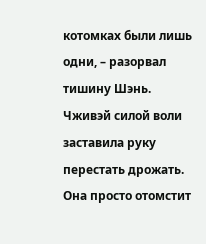котомках были лишь одни, – разорвал тишину Шэнь. Чживэй силой воли заставила руку перестать дрожать. Она просто отомстит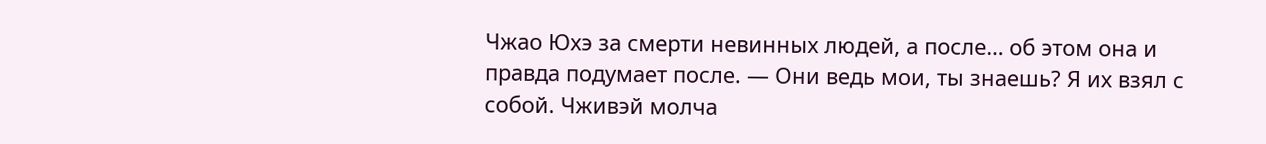Чжао Юхэ за смерти невинных людей, а после… об этом она и правда подумает после. — Они ведь мои, ты знаешь? Я их взял с собой. Чживэй молча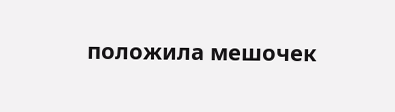положила мешочек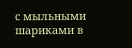с мыльными шариками в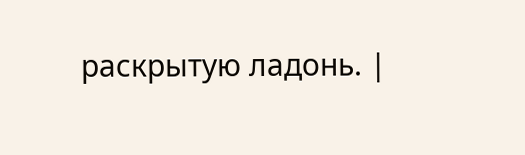раскрытую ладонь. |